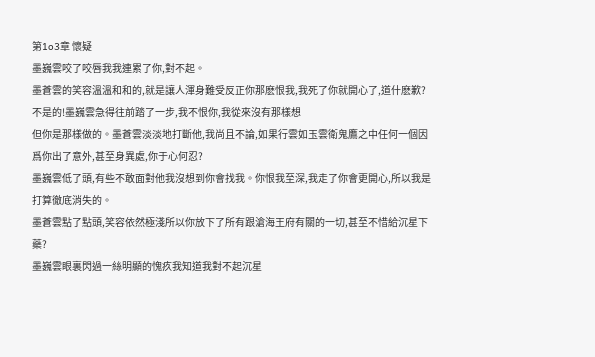第1o3章 懷疑
墨巍雲咬了咬唇我我連累了你,對不起。
墨蒼雲的笑容溫溫和和的,就是讓人渾身難受反正你那麽恨我,我死了你就開心了,道什麽歉?
不是的!墨巍雲急得往前踏了一步,我不恨你,我從來沒有那樣想
但你是那樣做的。墨蒼雲淡淡地打斷他,我尚且不論,如果行雲如玉雲衛鬼鷹之中任何一個因爲你出了意外,甚至身異處,你于心何忍?
墨巍雲低了頭,有些不敢面對他我沒想到你會找我。你恨我至深,我走了你會更開心,所以我是打算徹底消失的。
墨蒼雲點了點頭,笑容依然極淺所以你放下了所有跟滄海王府有關的一切,甚至不惜給沉星下藥?
墨巍雲眼裏閃過一絲明顯的愧疚我知道我對不起沉星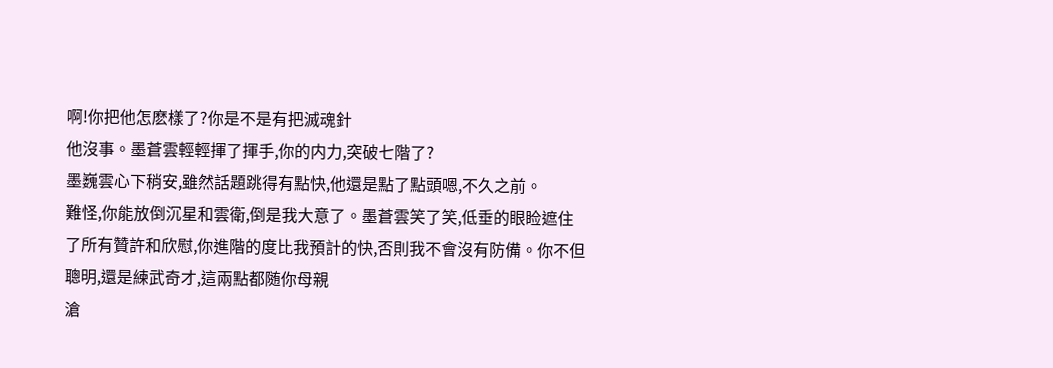啊!你把他怎麽樣了?你是不是有把滅魂針
他沒事。墨蒼雲輕輕揮了揮手,你的内力,突破七階了?
墨巍雲心下稍安,雖然話題跳得有點快,他還是點了點頭嗯,不久之前。
難怪,你能放倒沉星和雲衛,倒是我大意了。墨蒼雲笑了笑,低垂的眼睑遮住了所有贊許和欣慰,你進階的度比我預計的快,否則我不會沒有防備。你不但聰明,還是練武奇才,這兩點都随你母親
滄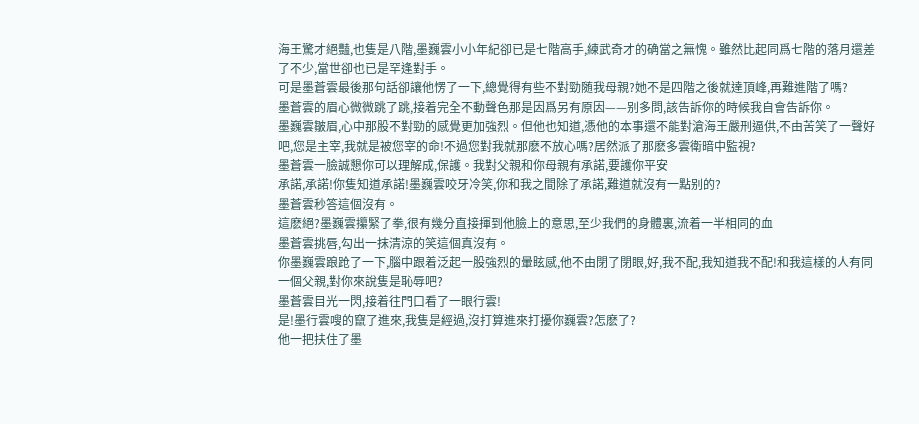海王驚才絕豔,也隻是八階,墨巍雲小小年紀卻已是七階高手,練武奇才的确當之無愧。雖然比起同爲七階的落月還差了不少,當世卻也已是罕逢對手。
可是墨蒼雲最後那句話卻讓他愣了一下,總覺得有些不對勁随我母親?她不是四階之後就達頂峰,再難進階了嗎?
墨蒼雲的眉心微微跳了跳,接着完全不動聲色那是因爲另有原因——别多問,該告訴你的時候我自會告訴你。
墨巍雲皺眉,心中那股不對勁的感覺更加強烈。但他也知道,憑他的本事還不能對滄海王嚴刑逼供,不由苦笑了一聲好吧,您是主宰,我就是被您宰的命!不過您對我就那麽不放心嗎?居然派了那麽多雲衛暗中監視?
墨蒼雲一臉誠懇你可以理解成,保護。我對父親和你母親有承諾,要護你平安
承諾,承諾!你隻知道承諾!墨巍雲咬牙冷笑,你和我之間除了承諾,難道就沒有一點别的?
墨蒼雲秒答這個沒有。
這麽絕?墨巍雲攥緊了拳,很有幾分直接揮到他臉上的意思,至少我們的身體裏,流着一半相同的血
墨蒼雲挑唇,勾出一抹清涼的笑這個真沒有。
你墨巍雲踉跄了一下,腦中跟着泛起一股強烈的暈眩感,他不由閉了閉眼,好,我不配,我知道我不配!和我這樣的人有同一個父親,對你來說隻是恥辱吧?
墨蒼雲目光一閃,接着往門口看了一眼行雲!
是!墨行雲嗖的竄了進來,我隻是經過,沒打算進來打擾你巍雲?怎麽了?
他一把扶住了墨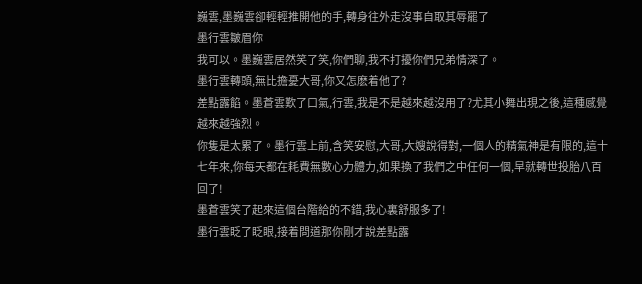巍雲,墨巍雲卻輕輕推開他的手,轉身往外走沒事自取其辱罷了
墨行雲皺眉你
我可以。墨巍雲居然笑了笑,你們聊,我不打擾你們兄弟情深了。
墨行雲轉頭,無比擔憂大哥,你又怎麽着他了?
差點露餡。墨蒼雲歎了口氣,行雲,我是不是越來越沒用了?尤其小舞出現之後,這種感覺越來越強烈。
你隻是太累了。墨行雲上前,含笑安慰,大哥,大嫂說得對,一個人的精氣神是有限的,這十七年來,你每天都在耗費無數心力體力,如果換了我們之中任何一個,早就轉世投胎八百回了!
墨蒼雲笑了起來這個台階給的不錯,我心裏舒服多了!
墨行雲眨了眨眼,接着問道那你剛才說差點露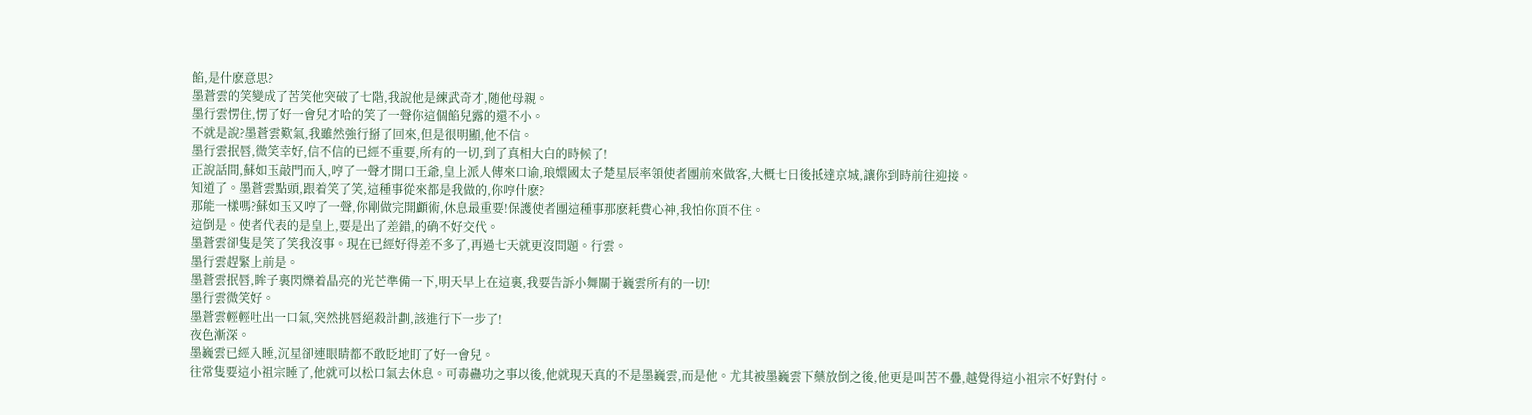餡,是什麽意思?
墨蒼雲的笑變成了苦笑他突破了七階,我說他是練武奇才,随他母親。
墨行雲愣住,愣了好一會兒才哈的笑了一聲你這個餡兒露的還不小。
不就是說?墨蒼雲歎氣,我雖然強行掰了回來,但是很明顯,他不信。
墨行雲抿唇,微笑幸好,信不信的已經不重要,所有的一切,到了真相大白的時候了!
正說話間,蘇如玉敲門而入,哼了一聲才開口王爺,皇上派人傳來口谕,琅嬛國太子楚星辰率領使者團前來做客,大概七日後抵達京城,讓你到時前往迎接。
知道了。墨蒼雲點頭,跟着笑了笑,這種事從來都是我做的,你哼什麽?
那能一樣嗎?蘇如玉又哼了一聲,你剛做完開顱術,休息最重要!保護使者團這種事那麽耗費心神,我怕你頂不住。
這倒是。使者代表的是皇上,要是出了差錯,的确不好交代。
墨蒼雲卻隻是笑了笑我沒事。現在已經好得差不多了,再過七天就更沒問題。行雲。
墨行雲趕緊上前是。
墨蒼雲抿唇,眸子裏閃爍着晶亮的光芒準備一下,明天早上在這裏,我要告訴小舞關于巍雲所有的一切!
墨行雲微笑好。
墨蒼雲輕輕吐出一口氣,突然挑唇絕殺計劃,該進行下一步了!
夜色漸深。
墨巍雲已經入睡,沉星卻連眼睛都不敢眨地盯了好一會兒。
往常隻要這小祖宗睡了,他就可以松口氣去休息。可毒蠱功之事以後,他就現天真的不是墨巍雲,而是他。尤其被墨巍雲下藥放倒之後,他更是叫苦不疊,越覺得這小祖宗不好對付。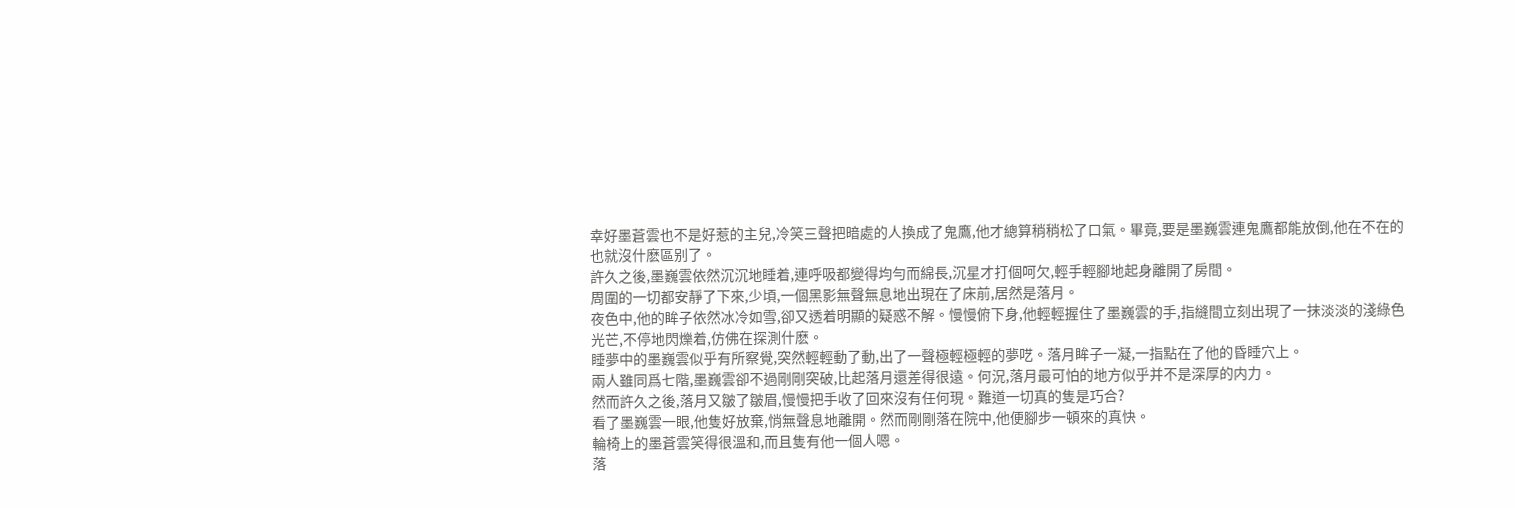幸好墨蒼雲也不是好惹的主兒,冷笑三聲把暗處的人換成了鬼鷹,他才總算稍稍松了口氣。畢竟,要是墨巍雲連鬼鷹都能放倒,他在不在的也就沒什麽區别了。
許久之後,墨巍雲依然沉沉地睡着,連呼吸都變得均勻而綿長,沉星才打個呵欠,輕手輕腳地起身離開了房間。
周圍的一切都安靜了下來,少頃,一個黑影無聲無息地出現在了床前,居然是落月。
夜色中,他的眸子依然冰冷如雪,卻又透着明顯的疑惑不解。慢慢俯下身,他輕輕握住了墨巍雲的手,指縫間立刻出現了一抹淡淡的淺綠色光芒,不停地閃爍着,仿佛在探測什麽。
睡夢中的墨巍雲似乎有所察覺,突然輕輕動了動,出了一聲極輕極輕的夢呓。落月眸子一凝,一指點在了他的昏睡穴上。
兩人雖同爲七階,墨巍雲卻不過剛剛突破,比起落月還差得很遠。何況,落月最可怕的地方似乎并不是深厚的内力。
然而許久之後,落月又皺了皺眉,慢慢把手收了回來沒有任何現。難道一切真的隻是巧合?
看了墨巍雲一眼,他隻好放棄,悄無聲息地離開。然而剛剛落在院中,他便腳步一頓來的真快。
輪椅上的墨蒼雲笑得很溫和,而且隻有他一個人嗯。
落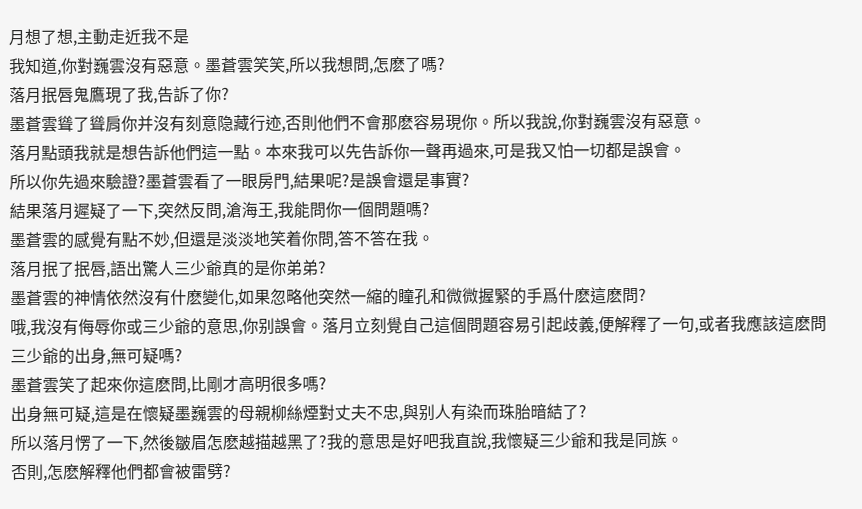月想了想,主動走近我不是
我知道,你對巍雲沒有惡意。墨蒼雲笑笑,所以我想問,怎麽了嗎?
落月抿唇鬼鷹現了我,告訴了你?
墨蒼雲聳了聳肩你并沒有刻意隐藏行迹,否則他們不會那麽容易現你。所以我說,你對巍雲沒有惡意。
落月點頭我就是想告訴他們這一點。本來我可以先告訴你一聲再過來,可是我又怕一切都是誤會。
所以你先過來驗證?墨蒼雲看了一眼房門,結果呢?是誤會還是事實?
結果落月遲疑了一下,突然反問,滄海王,我能問你一個問題嗎?
墨蒼雲的感覺有點不妙,但還是淡淡地笑着你問,答不答在我。
落月抿了抿唇,語出驚人三少爺真的是你弟弟?
墨蒼雲的神情依然沒有什麽變化,如果忽略他突然一縮的瞳孔和微微握緊的手爲什麽這麽問?
哦,我沒有侮辱你或三少爺的意思,你别誤會。落月立刻覺自己這個問題容易引起歧義,便解釋了一句,或者我應該這麽問三少爺的出身,無可疑嗎?
墨蒼雲笑了起來你這麽問,比剛才高明很多嗎?
出身無可疑,這是在懷疑墨巍雲的母親柳絲煙對丈夫不忠,與别人有染而珠胎暗結了?
所以落月愣了一下,然後皺眉怎麽越描越黑了?我的意思是好吧我直說,我懷疑三少爺和我是同族。
否則,怎麽解釋他們都會被雷劈?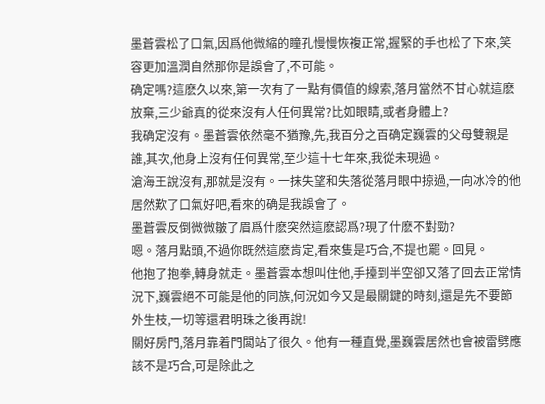墨蒼雲松了口氣,因爲他微縮的瞳孔慢慢恢複正常,握緊的手也松了下來,笑容更加溫潤自然那你是誤會了,不可能。
确定嗎?這麽久以來,第一次有了一點有價值的線索,落月當然不甘心就這麽放棄,三少爺真的從來沒有人任何異常?比如眼睛,或者身體上?
我确定沒有。墨蒼雲依然毫不猶豫,先,我百分之百确定巍雲的父母雙親是誰,其次,他身上沒有任何異常,至少這十七年來,我從未現過。
滄海王說沒有,那就是沒有。一抹失望和失落從落月眼中掠過,一向冰冷的他居然歎了口氣好吧,看來的确是我誤會了。
墨蒼雲反倒微微皺了眉爲什麽突然這麽認爲?現了什麽不對勁?
嗯。落月點頭,不過你既然這麽肯定,看來隻是巧合,不提也罷。回見。
他抱了抱拳,轉身就走。墨蒼雲本想叫住他,手擡到半空卻又落了回去正常情況下,巍雲絕不可能是他的同族,何況如今又是最關鍵的時刻,還是先不要節外生枝,一切等還君明珠之後再說!
關好房門,落月靠着門闆站了很久。他有一種直覺,墨巍雲居然也會被雷劈應該不是巧合,可是除此之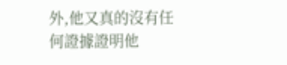外,他又真的沒有任何證據證明他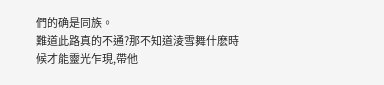們的确是同族。
難道此路真的不通?那不知道淩雪舞什麽時候才能靈光乍現,帶他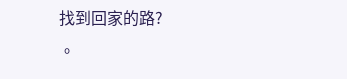找到回家的路?
。